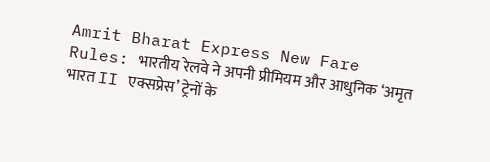Amrit Bharat Express New Fare Rules: भारतीय रेलवे ने अपनी प्रीमियम और आधुनिक ‘अमृत भारत II एक्सप्रेस’ ट्रेनों के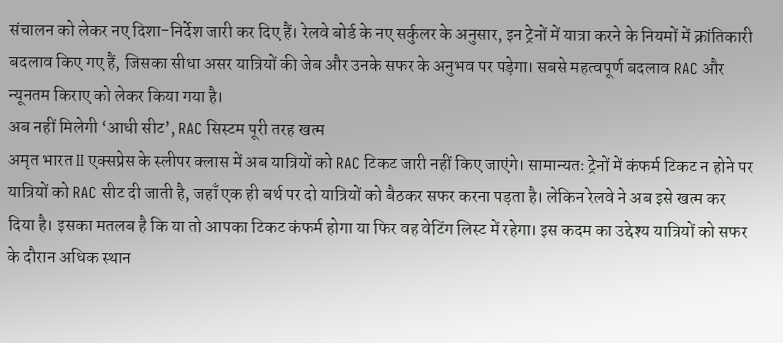संचालन को लेकर नए दिशा-निर्देश जारी कर दिए हैं। रेलवे बोर्ड के नए सर्कुलर के अनुसार, इन ट्रेनों में यात्रा करने के नियमों में क्रांतिकारी बदलाव किए गए हैं, जिसका सीधा असर यात्रियों की जेब और उनके सफर के अनुभव पर पड़ेगा। सबसे महत्वपूर्ण बदलाव RAC और न्यूनतम किराए को लेकर किया गया है।
अब नहीं मिलेगी ‘आधी सीट’, RAC सिस्टम पूरी तरह खत्म
अमृत भारत II एक्सप्रेस के स्लीपर क्लास में अब यात्रियों को RAC टिकट जारी नहीं किए जाएंगे। सामान्यतः ट्रेनों में कंफर्म टिकट न होने पर यात्रियों को RAC सीट दी जाती है, जहाँ एक ही बर्थ पर दो यात्रियों को बैठकर सफर करना पड़ता है। लेकिन रेलवे ने अब इसे खत्म कर दिया है। इसका मतलब है कि या तो आपका टिकट कंफर्म होगा या फिर वह वेटिंग लिस्ट में रहेगा। इस कदम का उद्देश्य यात्रियों को सफर के दौरान अधिक स्थान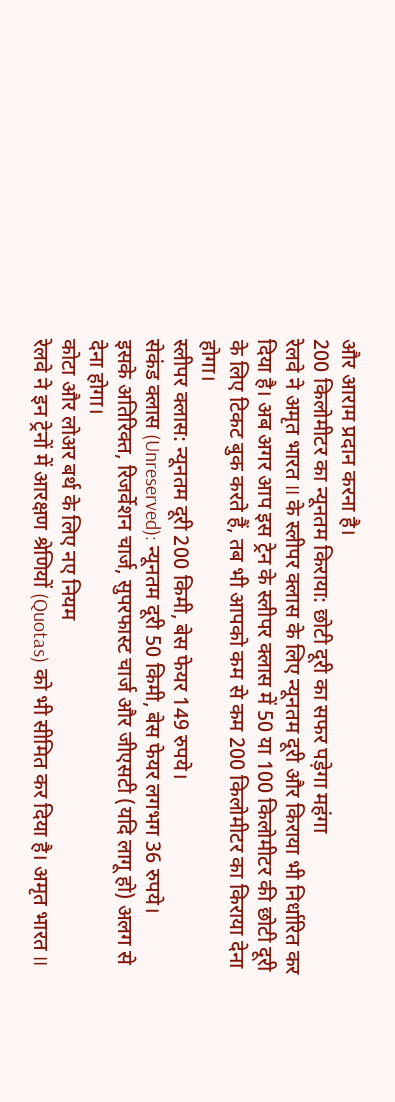और आराम प्रदान करना है।
200 किलोमीटर का न्यूनतम किराया: छोटी दूरी का सफर पड़ेगा महंगा
रेलवे ने अमृत भारत II के स्लीपर क्लास के लिए न्यूनतम दूरी और किराया भी निर्धारित कर दिया है। अब अगर आप इस ट्रेन के स्लीपर क्लास में 50 या 100 किलोमीटर की छोटी दूरी के लिए टिकट बुक करते हैं, तब भी आपको कम से कम 200 किलोमीटर का किराया देना होगा।
स्लीपर क्लास: न्यूनतम दूरी 200 किमी, बेस फेयर 149 रुपये।
सेकंड क्लास (Unreserved): न्यूनतम दूरी 50 किमी, बेस फेयर लगभग 36 रुपये।
इसके अतिरिक्त, रिजर्वेशन चार्ज, सुपरफास्ट चार्ज और जीएसटी (यदि लागू हो) अलग से देना होगा।
कोटा और लोअर बर्थ के लिए नए नियम
रेलवे ने इन ट्रेनों में आरक्षण श्रेणियों (Quotas) को भी सीमित कर दिया है। अमृत भारत II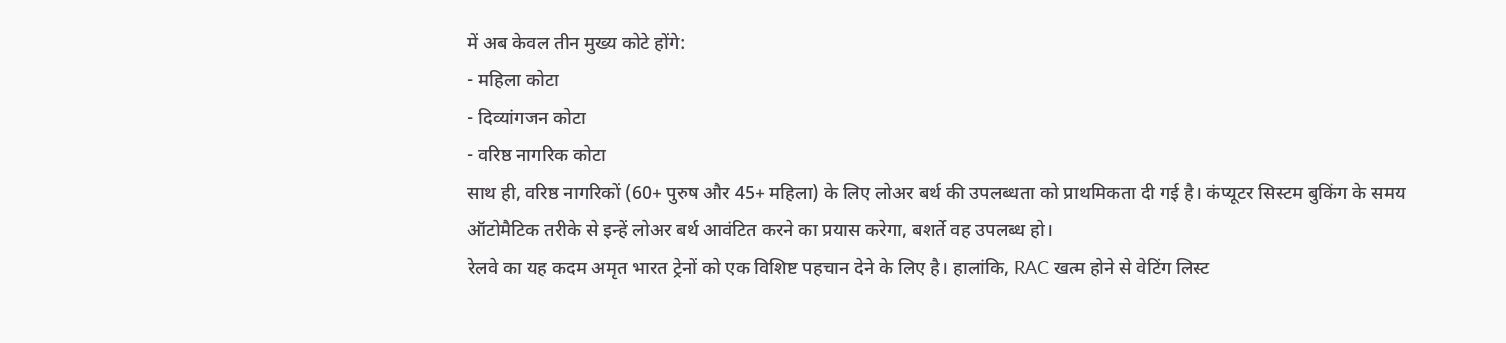में अब केवल तीन मुख्य कोटे होंगे:
- महिला कोटा
- दिव्यांगजन कोटा
- वरिष्ठ नागरिक कोटा
साथ ही, वरिष्ठ नागरिकों (60+ पुरुष और 45+ महिला) के लिए लोअर बर्थ की उपलब्धता को प्राथमिकता दी गई है। कंप्यूटर सिस्टम बुकिंग के समय ऑटोमैटिक तरीके से इन्हें लोअर बर्थ आवंटित करने का प्रयास करेगा, बशर्ते वह उपलब्ध हो।
रेलवे का यह कदम अमृत भारत ट्रेनों को एक विशिष्ट पहचान देने के लिए है। हालांकि, RAC खत्म होने से वेटिंग लिस्ट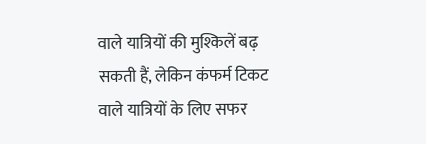वाले यात्रियों की मुश्किलें बढ़ सकती हैं, लेकिन कंफर्म टिकट वाले यात्रियों के लिए सफर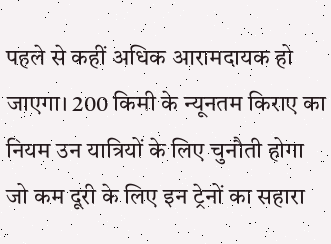पहले से कहीं अधिक आरामदायक हो जाएगा। 200 किमी के न्यूनतम किराए का नियम उन यात्रियों के लिए चुनौती होगा जो कम दूरी के लिए इन ट्रेनों का सहारा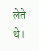लेते थे।